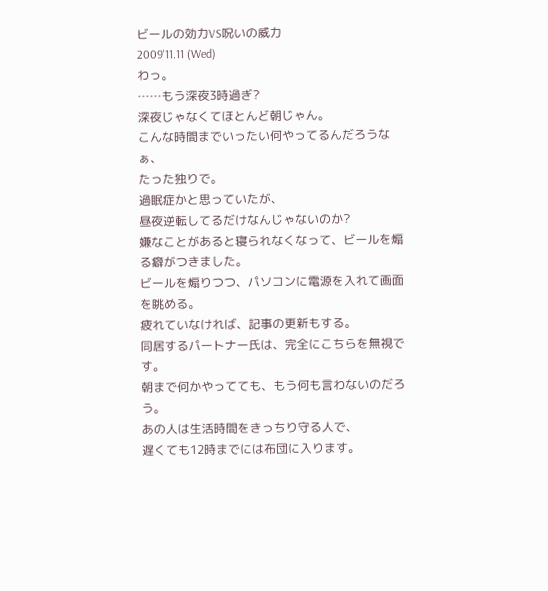ビールの効力VS呪いの威力
2009'11.11 (Wed)
わっ。
……もう深夜3時過ぎ?
深夜じゃなくてほとんど朝じゃん。
こんな時間までいったい何やってるんだろうなぁ、
たった独りで。
過眠症かと思っていたが、
昼夜逆転してるだけなんじゃないのか?
嫌なことがあると寝られなくなって、ビールを煽る癖がつきました。
ビールを煽りつつ、パソコンに電源を入れて画面を眺める。
疲れていなければ、記事の更新もする。
同居するパートナー氏は、完全にこちらを無視です。
朝まで何かやってても、もう何も言わないのだろう。
あの人は生活時間をきっちり守る人で、
遅くても12時までには布団に入ります。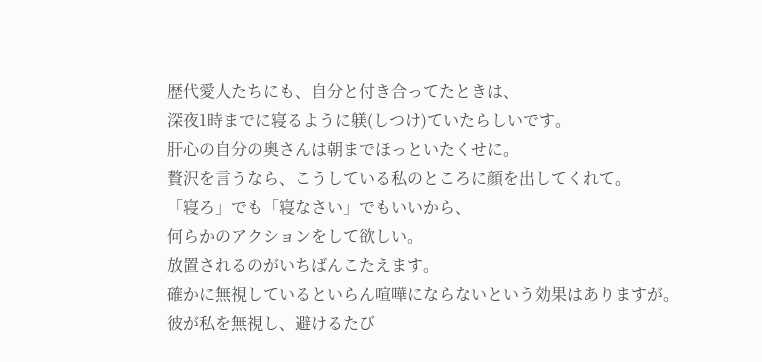歴代愛人たちにも、自分と付き合ってたときは、
深夜1時までに寝るように躾(しつけ)ていたらしいです。
肝心の自分の奥さんは朝までほっといたくせに。
贅沢を言うなら、こうしている私のところに顔を出してくれて。
「寝ろ」でも「寝なさい」でもいいから、
何らかのアクションをして欲しい。
放置されるのがいちばんこたえます。
確かに無視しているといらん喧嘩にならないという効果はありますが。
彼が私を無視し、避けるたび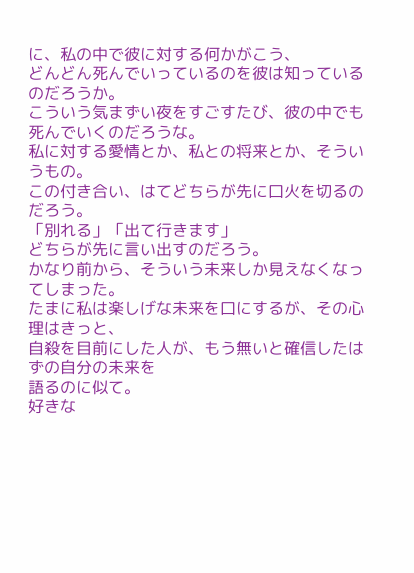に、私の中で彼に対する何かがこう、
どんどん死んでいっているのを彼は知っているのだろうか。
こういう気まずい夜をすごすたび、彼の中でも死んでいくのだろうな。
私に対する愛情とか、私との将来とか、そういうもの。
この付き合い、はてどちらが先に口火を切るのだろう。
「別れる」「出て行きます」
どちらが先に言い出すのだろう。
かなり前から、そういう未来しか見えなくなってしまった。
たまに私は楽しげな未来を口にするが、その心理はきっと、
自殺を目前にした人が、もう無いと確信したはずの自分の未来を
語るのに似て。
好きな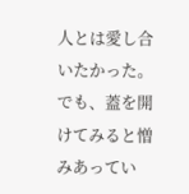人とは愛し合いたかった。
でも、蓋を開けてみると憎みあってい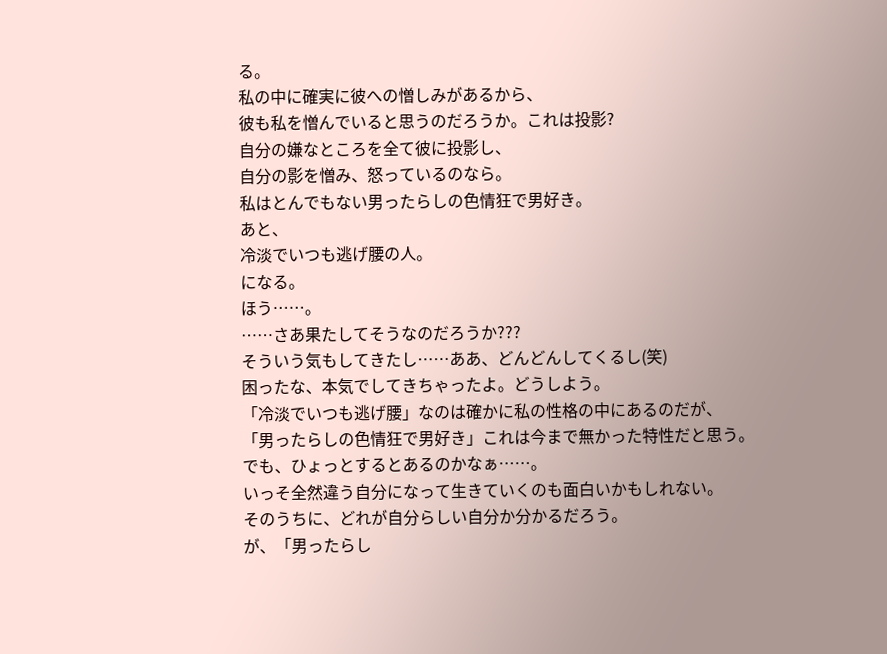る。
私の中に確実に彼への憎しみがあるから、
彼も私を憎んでいると思うのだろうか。これは投影?
自分の嫌なところを全て彼に投影し、
自分の影を憎み、怒っているのなら。
私はとんでもない男ったらしの色情狂で男好き。
あと、
冷淡でいつも逃げ腰の人。
になる。
ほう……。
……さあ果たしてそうなのだろうか???
そういう気もしてきたし……ああ、どんどんしてくるし(笑)
困ったな、本気でしてきちゃったよ。どうしよう。
「冷淡でいつも逃げ腰」なのは確かに私の性格の中にあるのだが、
「男ったらしの色情狂で男好き」これは今まで無かった特性だと思う。
でも、ひょっとするとあるのかなぁ……。
いっそ全然違う自分になって生きていくのも面白いかもしれない。
そのうちに、どれが自分らしい自分か分かるだろう。
が、「男ったらし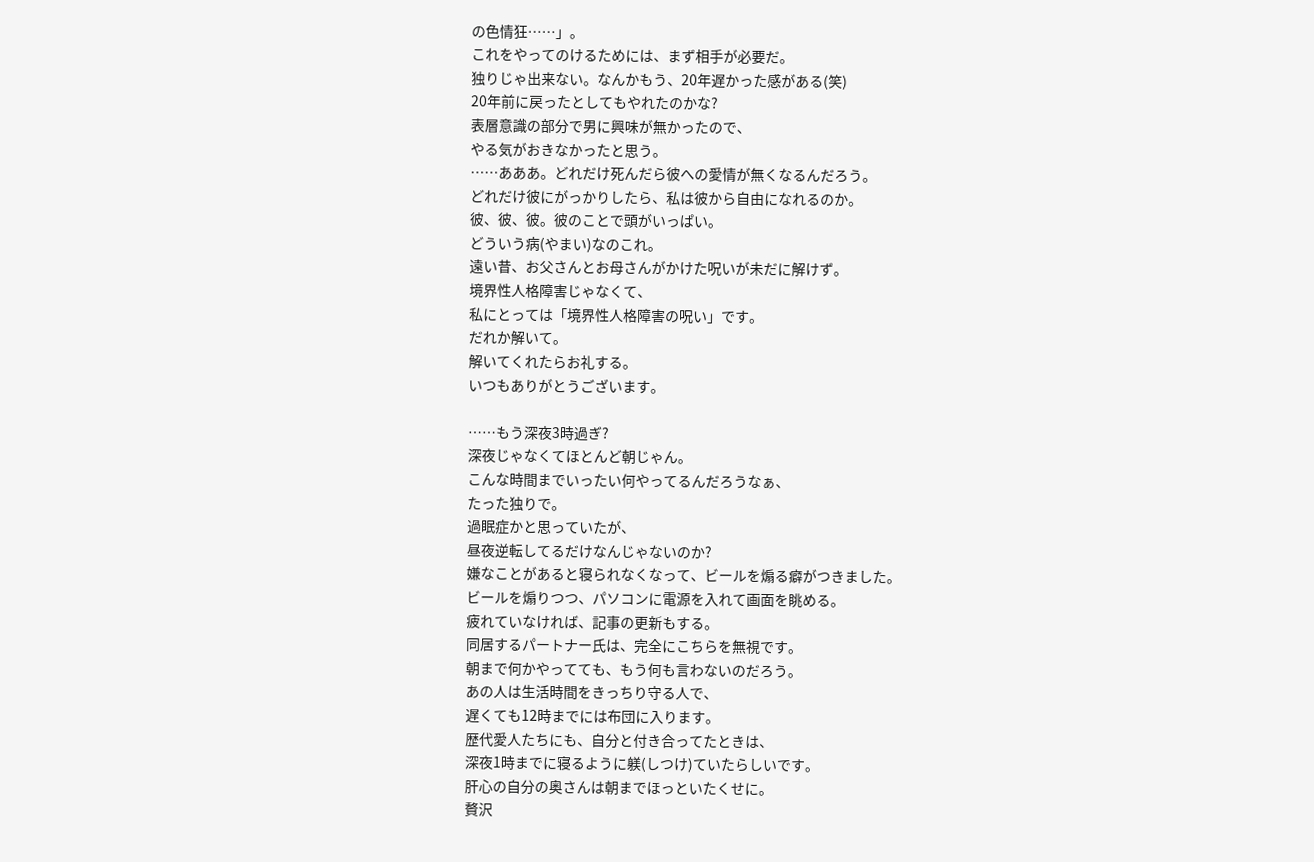の色情狂……」。
これをやってのけるためには、まず相手が必要だ。
独りじゃ出来ない。なんかもう、20年遅かった感がある(笑)
20年前に戻ったとしてもやれたのかな?
表層意識の部分で男に興味が無かったので、
やる気がおきなかったと思う。
……あああ。どれだけ死んだら彼への愛情が無くなるんだろう。
どれだけ彼にがっかりしたら、私は彼から自由になれるのか。
彼、彼、彼。彼のことで頭がいっぱい。
どういう病(やまい)なのこれ。
遠い昔、お父さんとお母さんがかけた呪いが未だに解けず。
境界性人格障害じゃなくて、
私にとっては「境界性人格障害の呪い」です。
だれか解いて。
解いてくれたらお礼する。
いつもありがとうございます。

……もう深夜3時過ぎ?
深夜じゃなくてほとんど朝じゃん。
こんな時間までいったい何やってるんだろうなぁ、
たった独りで。
過眠症かと思っていたが、
昼夜逆転してるだけなんじゃないのか?
嫌なことがあると寝られなくなって、ビールを煽る癖がつきました。
ビールを煽りつつ、パソコンに電源を入れて画面を眺める。
疲れていなければ、記事の更新もする。
同居するパートナー氏は、完全にこちらを無視です。
朝まで何かやってても、もう何も言わないのだろう。
あの人は生活時間をきっちり守る人で、
遅くても12時までには布団に入ります。
歴代愛人たちにも、自分と付き合ってたときは、
深夜1時までに寝るように躾(しつけ)ていたらしいです。
肝心の自分の奥さんは朝までほっといたくせに。
贅沢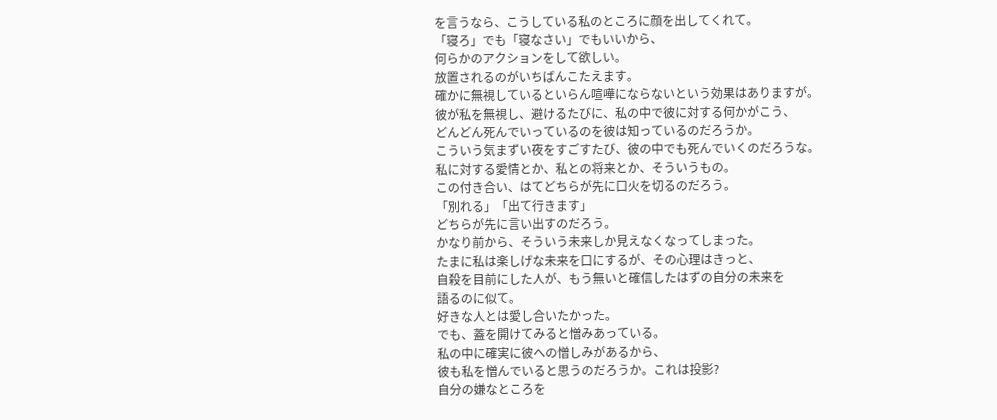を言うなら、こうしている私のところに顔を出してくれて。
「寝ろ」でも「寝なさい」でもいいから、
何らかのアクションをして欲しい。
放置されるのがいちばんこたえます。
確かに無視しているといらん喧嘩にならないという効果はありますが。
彼が私を無視し、避けるたびに、私の中で彼に対する何かがこう、
どんどん死んでいっているのを彼は知っているのだろうか。
こういう気まずい夜をすごすたび、彼の中でも死んでいくのだろうな。
私に対する愛情とか、私との将来とか、そういうもの。
この付き合い、はてどちらが先に口火を切るのだろう。
「別れる」「出て行きます」
どちらが先に言い出すのだろう。
かなり前から、そういう未来しか見えなくなってしまった。
たまに私は楽しげな未来を口にするが、その心理はきっと、
自殺を目前にした人が、もう無いと確信したはずの自分の未来を
語るのに似て。
好きな人とは愛し合いたかった。
でも、蓋を開けてみると憎みあっている。
私の中に確実に彼への憎しみがあるから、
彼も私を憎んでいると思うのだろうか。これは投影?
自分の嫌なところを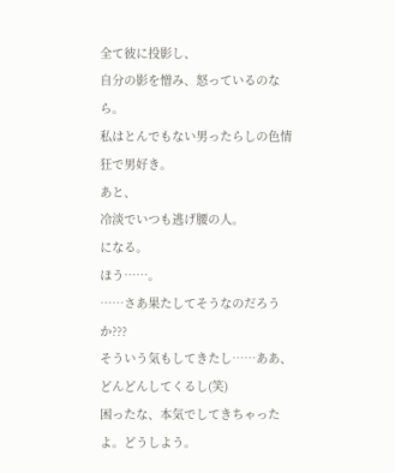全て彼に投影し、
自分の影を憎み、怒っているのなら。
私はとんでもない男ったらしの色情狂で男好き。
あと、
冷淡でいつも逃げ腰の人。
になる。
ほう……。
……さあ果たしてそうなのだろうか???
そういう気もしてきたし……ああ、どんどんしてくるし(笑)
困ったな、本気でしてきちゃったよ。どうしよう。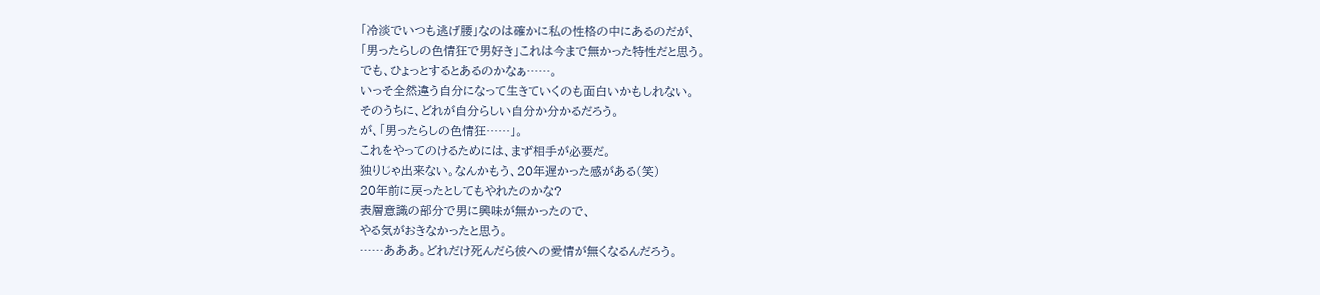「冷淡でいつも逃げ腰」なのは確かに私の性格の中にあるのだが、
「男ったらしの色情狂で男好き」これは今まで無かった特性だと思う。
でも、ひょっとするとあるのかなぁ……。
いっそ全然違う自分になって生きていくのも面白いかもしれない。
そのうちに、どれが自分らしい自分か分かるだろう。
が、「男ったらしの色情狂……」。
これをやってのけるためには、まず相手が必要だ。
独りじゃ出来ない。なんかもう、20年遅かった感がある(笑)
20年前に戻ったとしてもやれたのかな?
表層意識の部分で男に興味が無かったので、
やる気がおきなかったと思う。
……あああ。どれだけ死んだら彼への愛情が無くなるんだろう。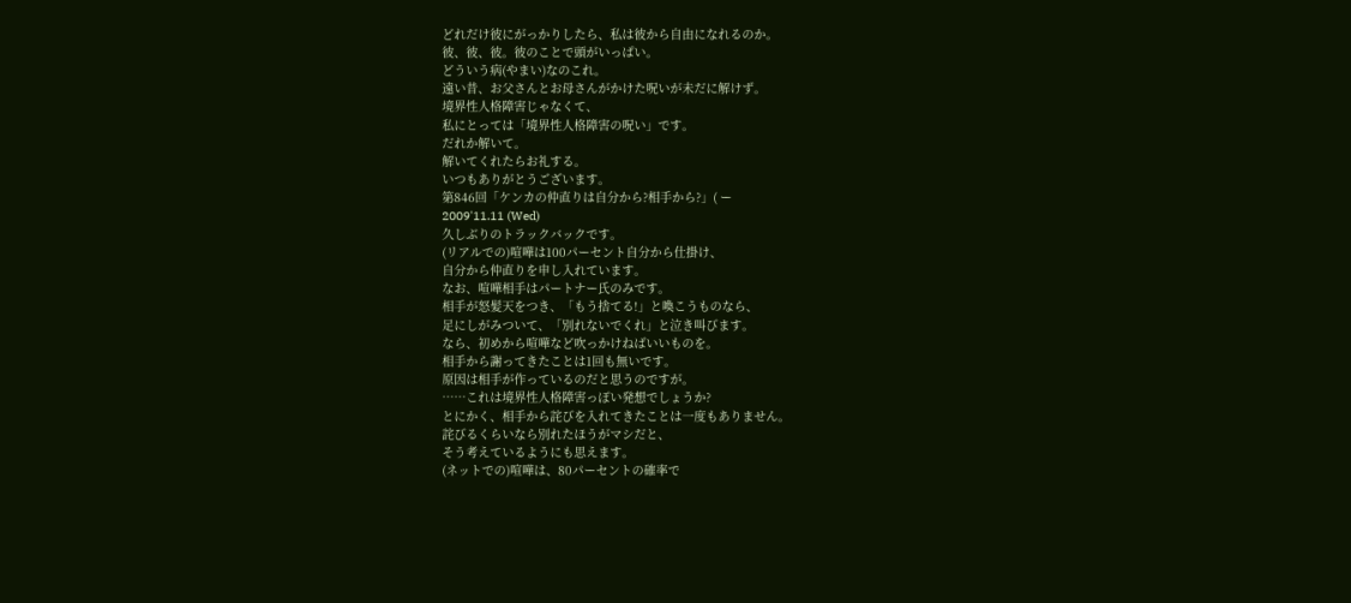どれだけ彼にがっかりしたら、私は彼から自由になれるのか。
彼、彼、彼。彼のことで頭がいっぱい。
どういう病(やまい)なのこれ。
遠い昔、お父さんとお母さんがかけた呪いが未だに解けず。
境界性人格障害じゃなくて、
私にとっては「境界性人格障害の呪い」です。
だれか解いて。
解いてくれたらお礼する。
いつもありがとうございます。
第846回「ケンカの仲直りは自分から?相手から?」( ー
2009'11.11 (Wed)
久しぶりのトラックバックです。
(リアルでの)喧嘩は100パーセント自分から仕掛け、
自分から仲直りを申し入れています。
なお、喧嘩相手はパートナー氏のみです。
相手が怒髪天をつき、「もう捨てる!」と喚こうものなら、
足にしがみついて、「別れないでくれ」と泣き叫びます。
なら、初めから喧嘩など吹っかけねばいいものを。
相手から謝ってきたことは1回も無いです。
原因は相手が作っているのだと思うのですが。
……これは境界性人格障害っぽい発想でしょうか?
とにかく、相手から詫びを入れてきたことは一度もありません。
詫びるくらいなら別れたほうがマシだと、
そう考えているようにも思えます。
(ネットでの)喧嘩は、80パーセントの確率で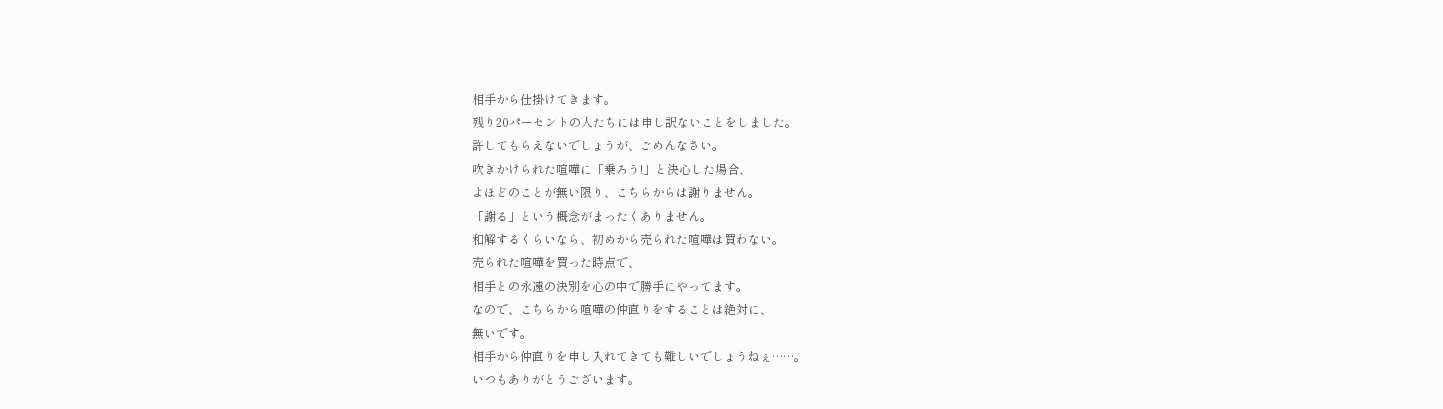相手から仕掛けてきます。
残り20パーセントの人たちには申し訳ないことをしました。
許してもらえないでしょうが、ごめんなさい。
吹きかけられた喧嘩に「乗ろう!」と決心した場合、
よほどのことが無い限り、こちらからは謝りません。
「謝る」という概念がまったくありません。
和解するくらいなら、初めから売られた喧嘩は買わない。
売られた喧嘩を買った時点で、
相手との永遠の決別を心の中で勝手にやってます。
なので、こちらから喧嘩の仲直りをすることは絶対に、
無いです。
相手から仲直りを申し入れてきても難しいでしょうねぇ……。
いつもありがとうございます。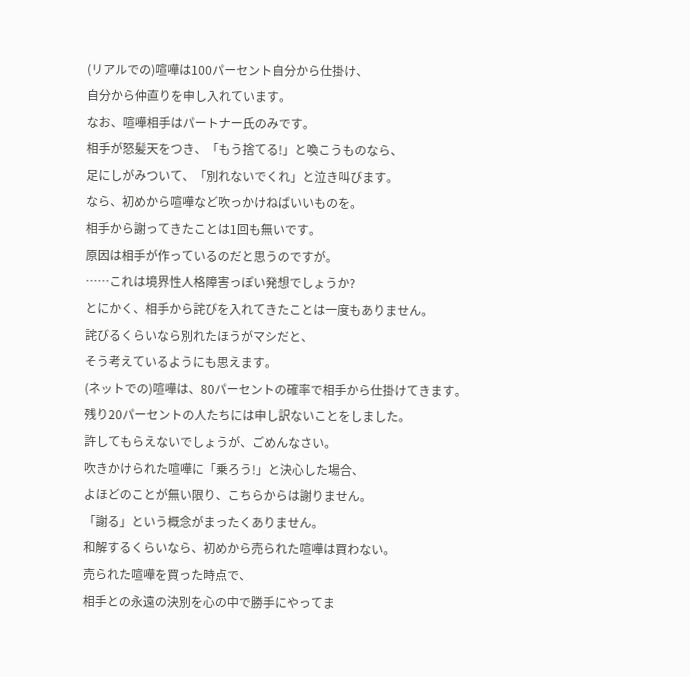(リアルでの)喧嘩は100パーセント自分から仕掛け、
自分から仲直りを申し入れています。
なお、喧嘩相手はパートナー氏のみです。
相手が怒髪天をつき、「もう捨てる!」と喚こうものなら、
足にしがみついて、「別れないでくれ」と泣き叫びます。
なら、初めから喧嘩など吹っかけねばいいものを。
相手から謝ってきたことは1回も無いです。
原因は相手が作っているのだと思うのですが。
……これは境界性人格障害っぽい発想でしょうか?
とにかく、相手から詫びを入れてきたことは一度もありません。
詫びるくらいなら別れたほうがマシだと、
そう考えているようにも思えます。
(ネットでの)喧嘩は、80パーセントの確率で相手から仕掛けてきます。
残り20パーセントの人たちには申し訳ないことをしました。
許してもらえないでしょうが、ごめんなさい。
吹きかけられた喧嘩に「乗ろう!」と決心した場合、
よほどのことが無い限り、こちらからは謝りません。
「謝る」という概念がまったくありません。
和解するくらいなら、初めから売られた喧嘩は買わない。
売られた喧嘩を買った時点で、
相手との永遠の決別を心の中で勝手にやってま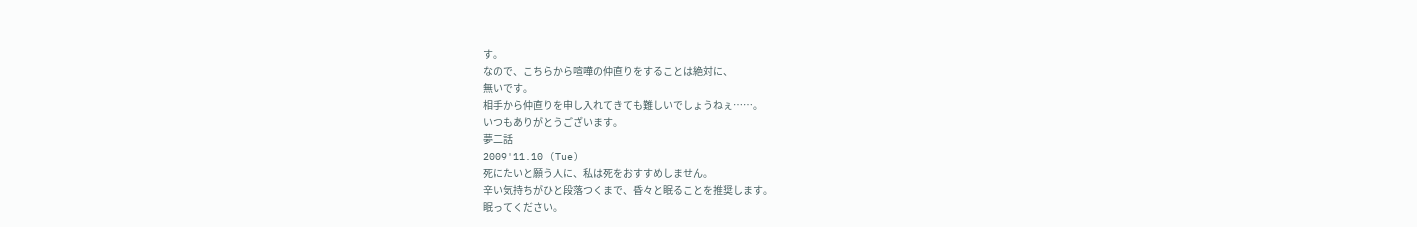す。
なので、こちらから喧嘩の仲直りをすることは絶対に、
無いです。
相手から仲直りを申し入れてきても難しいでしょうねぇ……。
いつもありがとうございます。
夢二話
2009'11.10 (Tue)
死にたいと願う人に、私は死をおすすめしません。
辛い気持ちがひと段落つくまで、昏々と眠ることを推奨します。
眠ってください。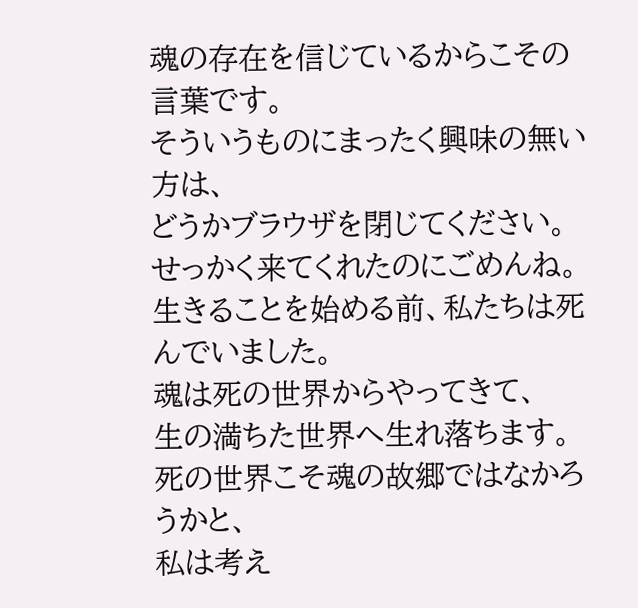魂の存在を信じているからこその言葉です。
そういうものにまったく興味の無い方は、
どうかブラウザを閉じてください。
せっかく来てくれたのにごめんね。
生きることを始める前、私たちは死んでいました。
魂は死の世界からやってきて、
生の満ちた世界へ生れ落ちます。
死の世界こそ魂の故郷ではなかろうかと、
私は考え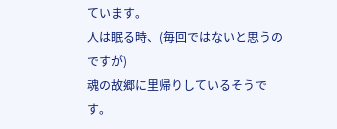ています。
人は眠る時、(毎回ではないと思うのですが)
魂の故郷に里帰りしているそうです。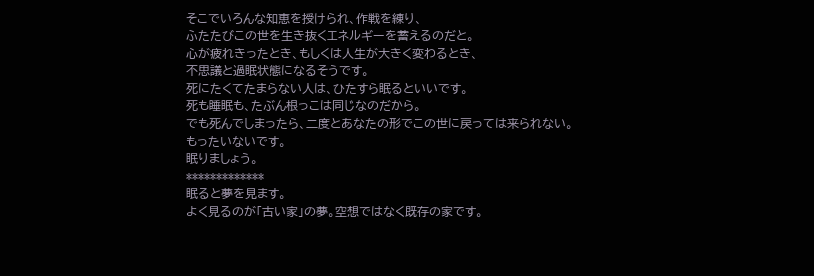そこでいろんな知恵を授けられ、作戦を練り、
ふたたびこの世を生き抜くエネルギーを蓄えるのだと。
心が疲れきったとき、もしくは人生が大きく変わるとき、
不思議と過眠状態になるそうです。
死にたくてたまらない人は、ひたすら眠るといいです。
死も睡眠も、たぶん根っこは同じなのだから。
でも死んでしまったら、二度とあなたの形でこの世に戻っては来られない。
もったいないです。
眠りましょう。
*************
眠ると夢を見ます。
よく見るのが「古い家」の夢。空想ではなく既存の家です。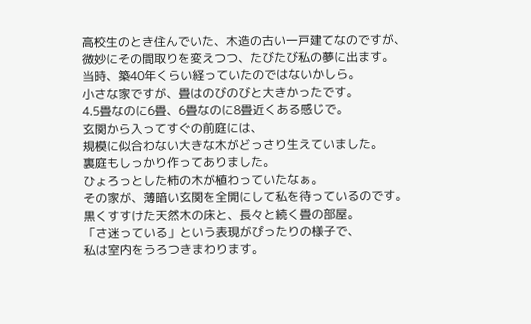高校生のとき住んでいた、木造の古い一戸建てなのですが、
微妙にその間取りを変えつつ、たびたび私の夢に出ます。
当時、築40年くらい経っていたのではないかしら。
小さな家ですが、畳はのびのびと大きかったです。
4.5畳なのに6畳、6畳なのに8畳近くある感じで。
玄関から入ってすぐの前庭には、
規模に似合わない大きな木がどっさり生えていました。
裏庭もしっかり作ってありました。
ひょろっとした柿の木が植わっていたなぁ。
その家が、薄暗い玄関を全開にして私を待っているのです。
黒くすすけた天然木の床と、長々と続く畳の部屋。
「さ迷っている」という表現がぴったりの様子で、
私は室内をうろつきまわります。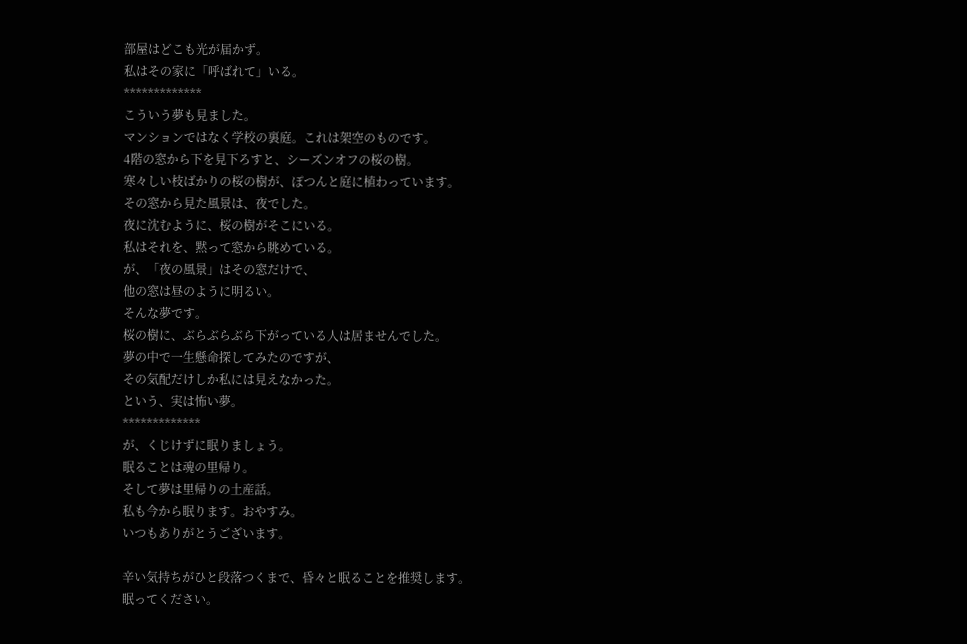部屋はどこも光が届かず。
私はその家に「呼ばれて」いる。
*************
こういう夢も見ました。
マンションではなく学校の裏庭。これは架空のものです。
4階の窓から下を見下ろすと、シーズンオフの桜の樹。
寒々しい枝ばかりの桜の樹が、ぽつんと庭に植わっています。
その窓から見た風景は、夜でした。
夜に沈むように、桜の樹がそこにいる。
私はそれを、黙って窓から眺めている。
が、「夜の風景」はその窓だけで、
他の窓は昼のように明るい。
そんな夢です。
桜の樹に、ぶらぶらぶら下がっている人は居ませんでした。
夢の中で一生懸命探してみたのですが、
その気配だけしか私には見えなかった。
という、実は怖い夢。
*************
が、くじけずに眠りましょう。
眠ることは魂の里帰り。
そして夢は里帰りの土産話。
私も今から眠ります。おやすみ。
いつもありがとうございます。

辛い気持ちがひと段落つくまで、昏々と眠ることを推奨します。
眠ってください。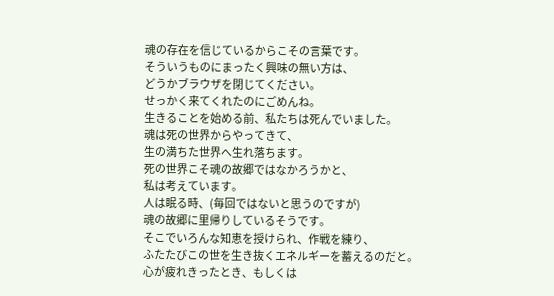魂の存在を信じているからこその言葉です。
そういうものにまったく興味の無い方は、
どうかブラウザを閉じてください。
せっかく来てくれたのにごめんね。
生きることを始める前、私たちは死んでいました。
魂は死の世界からやってきて、
生の満ちた世界へ生れ落ちます。
死の世界こそ魂の故郷ではなかろうかと、
私は考えています。
人は眠る時、(毎回ではないと思うのですが)
魂の故郷に里帰りしているそうです。
そこでいろんな知恵を授けられ、作戦を練り、
ふたたびこの世を生き抜くエネルギーを蓄えるのだと。
心が疲れきったとき、もしくは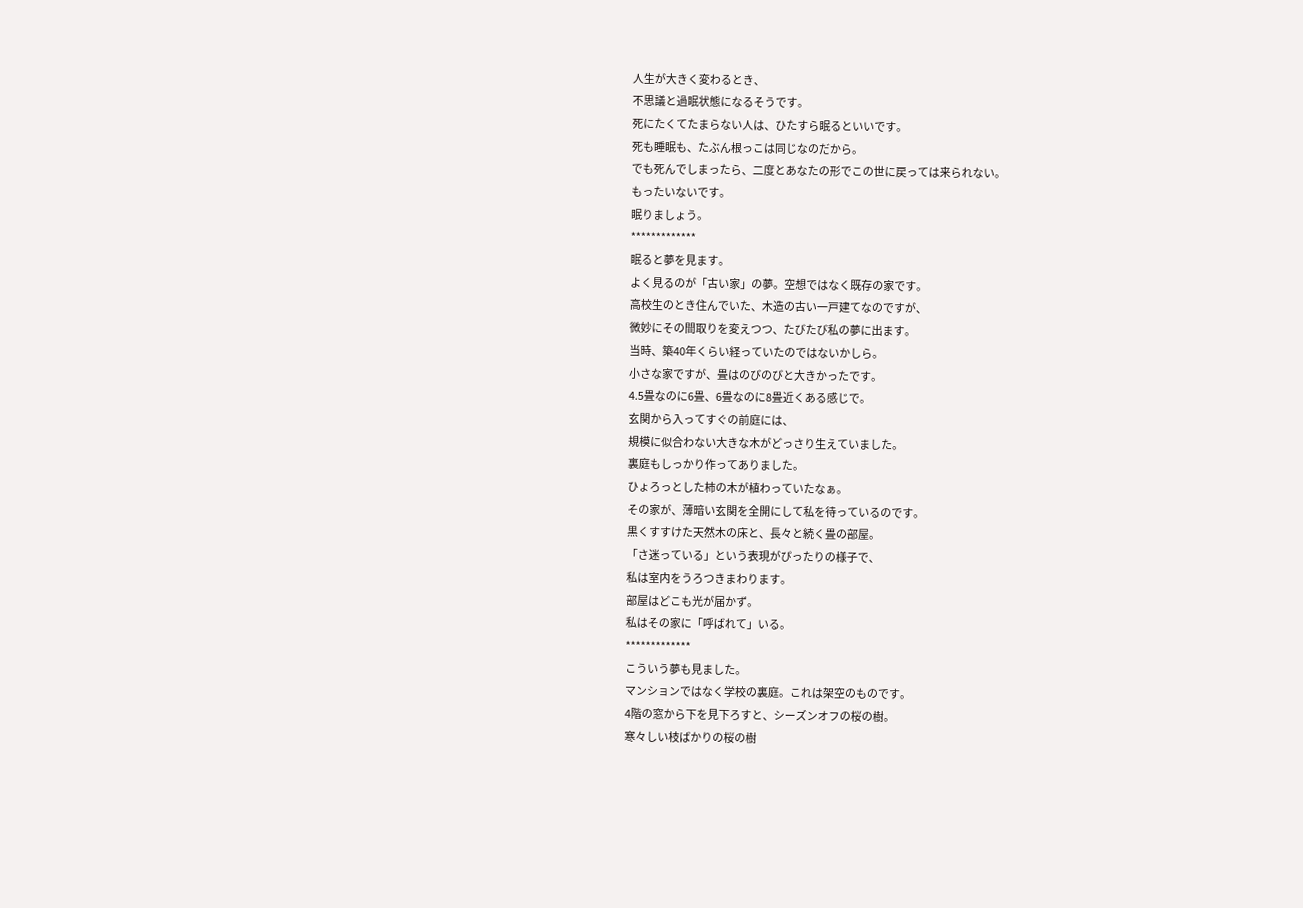人生が大きく変わるとき、
不思議と過眠状態になるそうです。
死にたくてたまらない人は、ひたすら眠るといいです。
死も睡眠も、たぶん根っこは同じなのだから。
でも死んでしまったら、二度とあなたの形でこの世に戻っては来られない。
もったいないです。
眠りましょう。
*************
眠ると夢を見ます。
よく見るのが「古い家」の夢。空想ではなく既存の家です。
高校生のとき住んでいた、木造の古い一戸建てなのですが、
微妙にその間取りを変えつつ、たびたび私の夢に出ます。
当時、築40年くらい経っていたのではないかしら。
小さな家ですが、畳はのびのびと大きかったです。
4.5畳なのに6畳、6畳なのに8畳近くある感じで。
玄関から入ってすぐの前庭には、
規模に似合わない大きな木がどっさり生えていました。
裏庭もしっかり作ってありました。
ひょろっとした柿の木が植わっていたなぁ。
その家が、薄暗い玄関を全開にして私を待っているのです。
黒くすすけた天然木の床と、長々と続く畳の部屋。
「さ迷っている」という表現がぴったりの様子で、
私は室内をうろつきまわります。
部屋はどこも光が届かず。
私はその家に「呼ばれて」いる。
*************
こういう夢も見ました。
マンションではなく学校の裏庭。これは架空のものです。
4階の窓から下を見下ろすと、シーズンオフの桜の樹。
寒々しい枝ばかりの桜の樹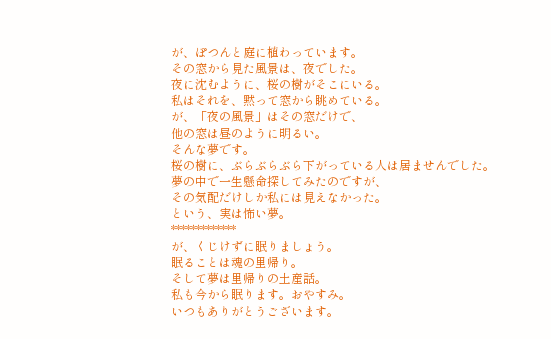が、ぽつんと庭に植わっています。
その窓から見た風景は、夜でした。
夜に沈むように、桜の樹がそこにいる。
私はそれを、黙って窓から眺めている。
が、「夜の風景」はその窓だけで、
他の窓は昼のように明るい。
そんな夢です。
桜の樹に、ぶらぶらぶら下がっている人は居ませんでした。
夢の中で一生懸命探してみたのですが、
その気配だけしか私には見えなかった。
という、実は怖い夢。
*************
が、くじけずに眠りましょう。
眠ることは魂の里帰り。
そして夢は里帰りの土産話。
私も今から眠ります。おやすみ。
いつもありがとうございます。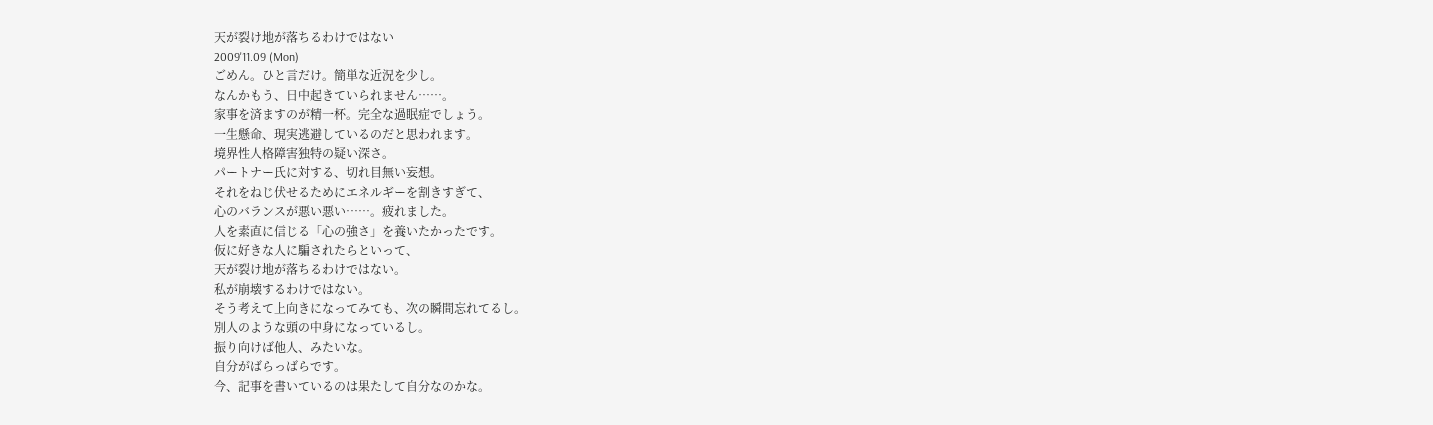天が裂け地が落ちるわけではない
2009'11.09 (Mon)
ごめん。ひと言だけ。簡単な近況を少し。
なんかもう、日中起きていられません……。
家事を済ますのが精一杯。完全な過眠症でしょう。
一生懸命、現実逃避しているのだと思われます。
境界性人格障害独特の疑い深さ。
パートナー氏に対する、切れ目無い妄想。
それをねじ伏せるためにエネルギーを割きすぎて、
心のバランスが悪い悪い……。疲れました。
人を素直に信じる「心の強さ」を養いたかったです。
仮に好きな人に騙されたらといって、
天が裂け地が落ちるわけではない。
私が崩壊するわけではない。
そう考えて上向きになってみても、次の瞬間忘れてるし。
別人のような頭の中身になっているし。
振り向けば他人、みたいな。
自分がばらっばらです。
今、記事を書いているのは果たして自分なのかな。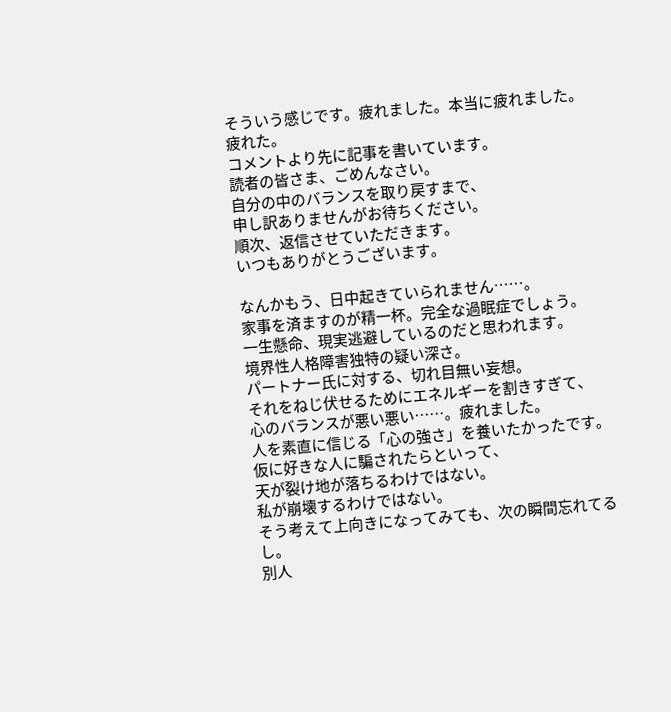そういう感じです。疲れました。本当に疲れました。疲れた。
コメントより先に記事を書いています。
読者の皆さま、ごめんなさい。
自分の中のバランスを取り戻すまで、
申し訳ありませんがお待ちください。
順次、返信させていただきます。
いつもありがとうございます。

なんかもう、日中起きていられません……。
家事を済ますのが精一杯。完全な過眠症でしょう。
一生懸命、現実逃避しているのだと思われます。
境界性人格障害独特の疑い深さ。
パートナー氏に対する、切れ目無い妄想。
それをねじ伏せるためにエネルギーを割きすぎて、
心のバランスが悪い悪い……。疲れました。
人を素直に信じる「心の強さ」を養いたかったです。
仮に好きな人に騙されたらといって、
天が裂け地が落ちるわけではない。
私が崩壊するわけではない。
そう考えて上向きになってみても、次の瞬間忘れてるし。
別人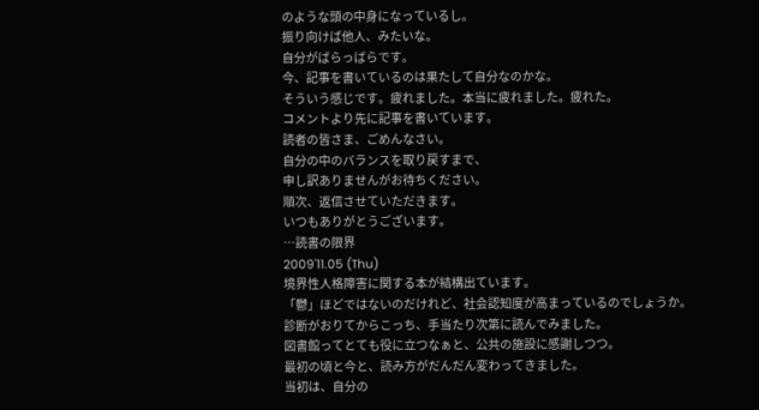のような頭の中身になっているし。
振り向けば他人、みたいな。
自分がばらっばらです。
今、記事を書いているのは果たして自分なのかな。
そういう感じです。疲れました。本当に疲れました。疲れた。
コメントより先に記事を書いています。
読者の皆さま、ごめんなさい。
自分の中のバランスを取り戻すまで、
申し訳ありませんがお待ちください。
順次、返信させていただきます。
いつもありがとうございます。
…読書の限界
2009'11.05 (Thu)
境界性人格障害に関する本が結構出ています。
「鬱」ほどではないのだけれど、社会認知度が高まっているのでしょうか。
診断がおりてからこっち、手当たり次第に読んでみました。
図書館ってとても役に立つなぁと、公共の施設に感謝しつつ。
最初の頃と今と、読み方がだんだん変わってきました。
当初は、自分の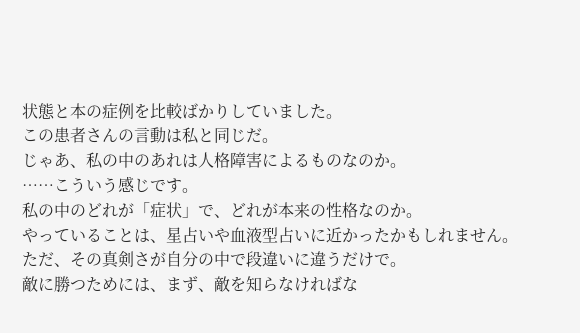状態と本の症例を比較ばかりしていました。
この患者さんの言動は私と同じだ。
じゃあ、私の中のあれは人格障害によるものなのか。
……こういう感じです。
私の中のどれが「症状」で、どれが本来の性格なのか。
やっていることは、星占いや血液型占いに近かったかもしれません。
ただ、その真剣さが自分の中で段違いに違うだけで。
敵に勝つためには、まず、敵を知らなければな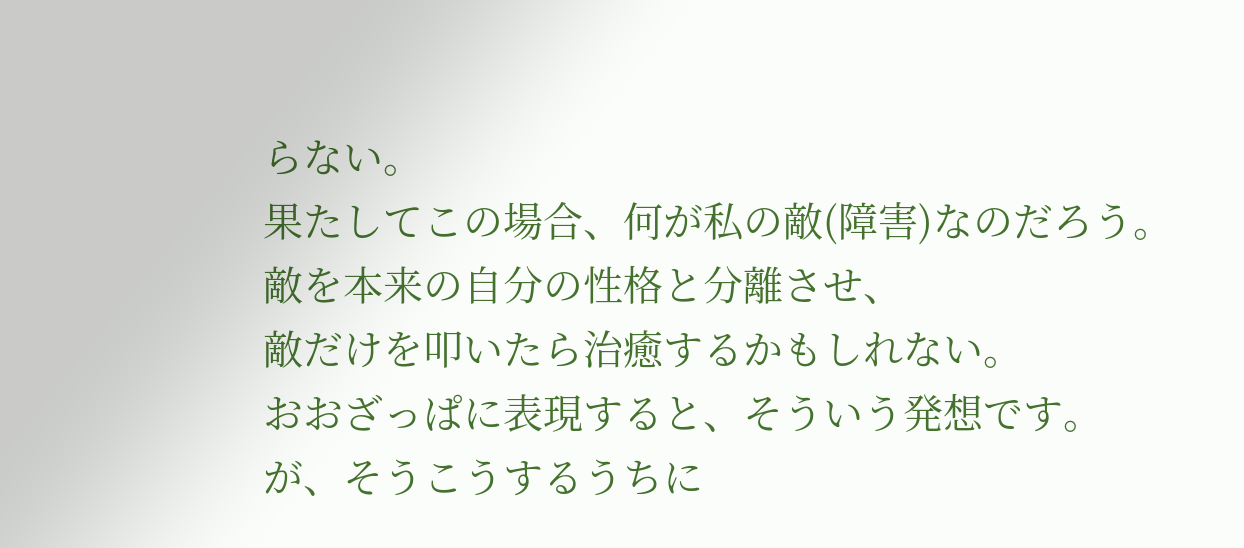らない。
果たしてこの場合、何が私の敵(障害)なのだろう。
敵を本来の自分の性格と分離させ、
敵だけを叩いたら治癒するかもしれない。
おおざっぱに表現すると、そういう発想です。
が、そうこうするうちに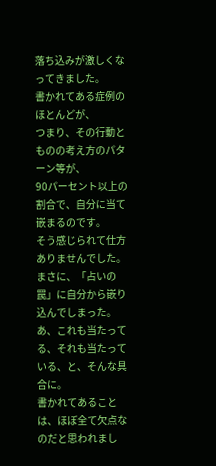落ち込みが激しくなってきました。
書かれてある症例のほとんどが、
つまり、その行動とものの考え方のパターン等が、
90パーセント以上の割合で、自分に当て嵌まるのです。
そう感じられて仕方ありませんでした。
まさに、「占いの罠」に自分から嵌り込んでしまった。
あ、これも当たってる、それも当たっている、と、そんな具合に。
書かれてあることは、ほぼ全て欠点なのだと思われまし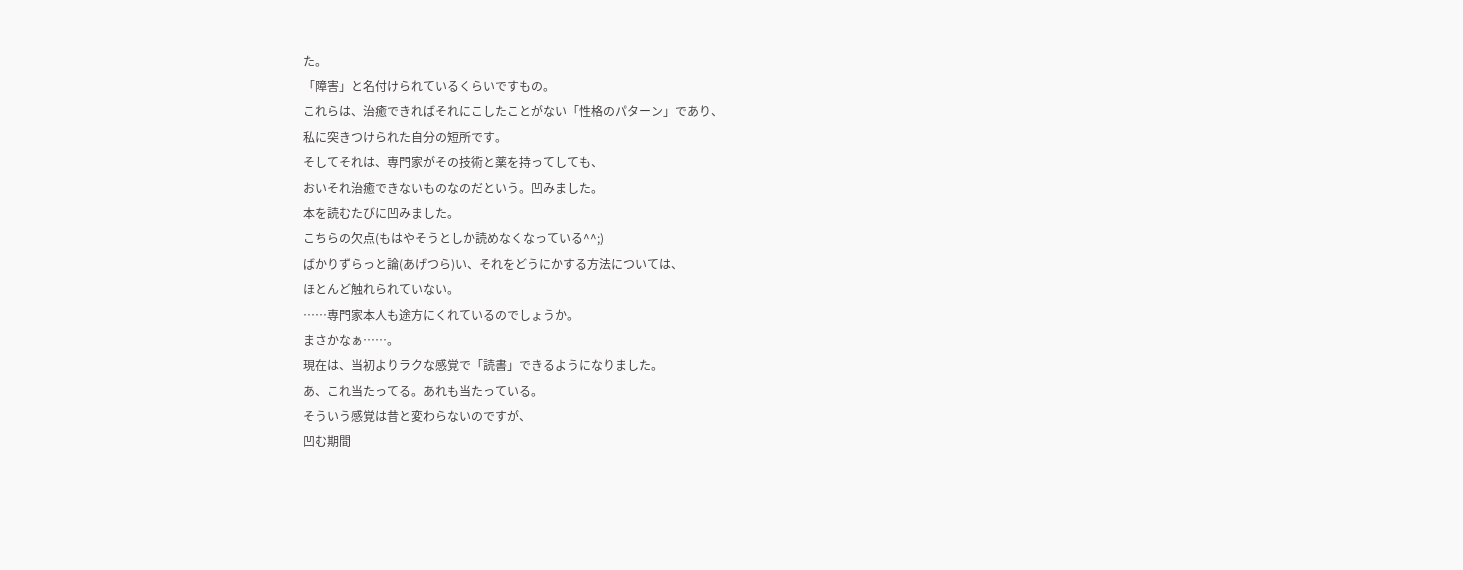た。
「障害」と名付けられているくらいですもの。
これらは、治癒できればそれにこしたことがない「性格のパターン」であり、
私に突きつけられた自分の短所です。
そしてそれは、専門家がその技術と薬を持ってしても、
おいそれ治癒できないものなのだという。凹みました。
本を読むたびに凹みました。
こちらの欠点(もはやそうとしか読めなくなっている^^;)
ばかりずらっと論(あげつら)い、それをどうにかする方法については、
ほとんど触れられていない。
……専門家本人も途方にくれているのでしょうか。
まさかなぁ……。
現在は、当初よりラクな感覚で「読書」できるようになりました。
あ、これ当たってる。あれも当たっている。
そういう感覚は昔と変わらないのですが、
凹む期間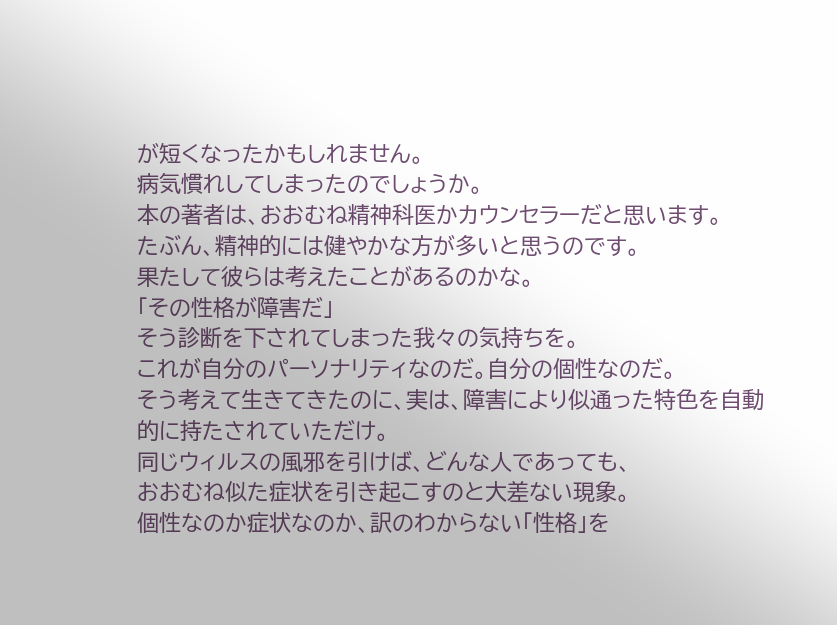が短くなったかもしれません。
病気慣れしてしまったのでしょうか。
本の著者は、おおむね精神科医かカウンセラーだと思います。
たぶん、精神的には健やかな方が多いと思うのです。
果たして彼らは考えたことがあるのかな。
「その性格が障害だ」
そう診断を下されてしまった我々の気持ちを。
これが自分のパーソナリティなのだ。自分の個性なのだ。
そう考えて生きてきたのに、実は、障害により似通った特色を自動的に持たされていただけ。
同じウィルスの風邪を引けば、どんな人であっても、
おおむね似た症状を引き起こすのと大差ない現象。
個性なのか症状なのか、訳のわからない「性格」を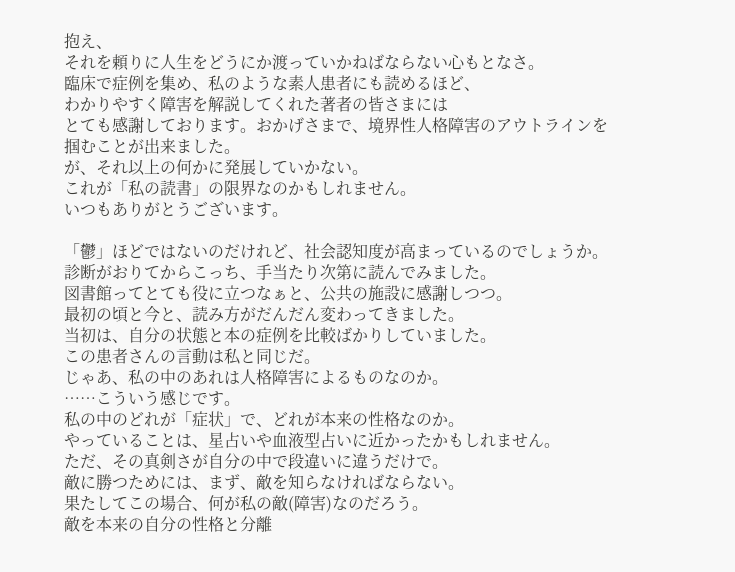抱え、
それを頼りに人生をどうにか渡っていかねばならない心もとなさ。
臨床で症例を集め、私のような素人患者にも読めるほど、
わかりやすく障害を解説してくれた著者の皆さまには
とても感謝しております。おかげさまで、境界性人格障害のアウトラインを
掴むことが出来ました。
が、それ以上の何かに発展していかない。
これが「私の読書」の限界なのかもしれません。
いつもありがとうございます。

「鬱」ほどではないのだけれど、社会認知度が高まっているのでしょうか。
診断がおりてからこっち、手当たり次第に読んでみました。
図書館ってとても役に立つなぁと、公共の施設に感謝しつつ。
最初の頃と今と、読み方がだんだん変わってきました。
当初は、自分の状態と本の症例を比較ばかりしていました。
この患者さんの言動は私と同じだ。
じゃあ、私の中のあれは人格障害によるものなのか。
……こういう感じです。
私の中のどれが「症状」で、どれが本来の性格なのか。
やっていることは、星占いや血液型占いに近かったかもしれません。
ただ、その真剣さが自分の中で段違いに違うだけで。
敵に勝つためには、まず、敵を知らなければならない。
果たしてこの場合、何が私の敵(障害)なのだろう。
敵を本来の自分の性格と分離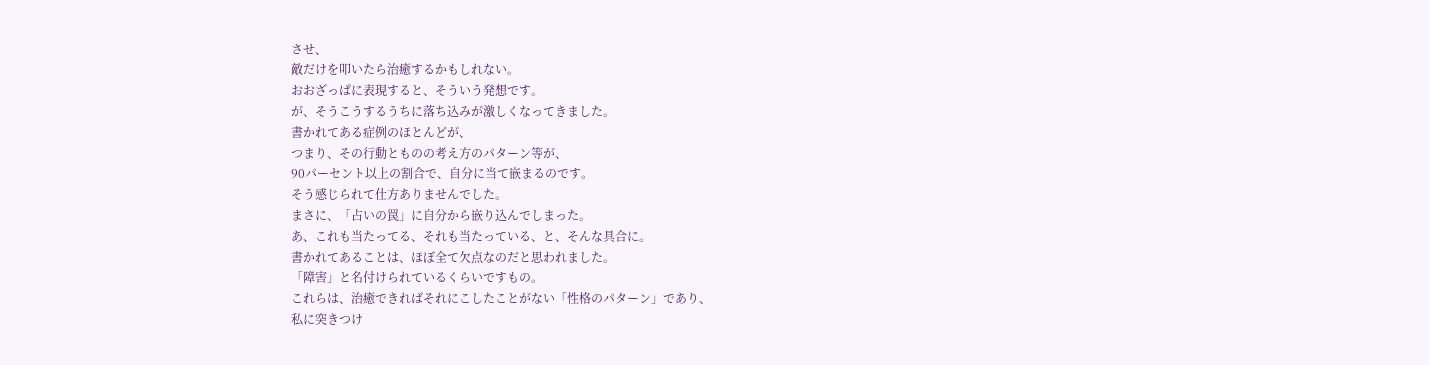させ、
敵だけを叩いたら治癒するかもしれない。
おおざっぱに表現すると、そういう発想です。
が、そうこうするうちに落ち込みが激しくなってきました。
書かれてある症例のほとんどが、
つまり、その行動とものの考え方のパターン等が、
90パーセント以上の割合で、自分に当て嵌まるのです。
そう感じられて仕方ありませんでした。
まさに、「占いの罠」に自分から嵌り込んでしまった。
あ、これも当たってる、それも当たっている、と、そんな具合に。
書かれてあることは、ほぼ全て欠点なのだと思われました。
「障害」と名付けられているくらいですもの。
これらは、治癒できればそれにこしたことがない「性格のパターン」であり、
私に突きつけ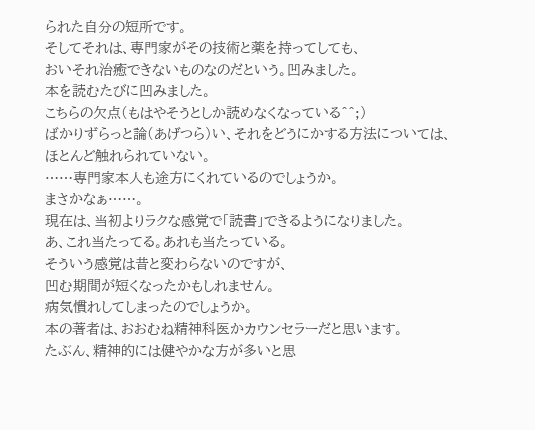られた自分の短所です。
そしてそれは、専門家がその技術と薬を持ってしても、
おいそれ治癒できないものなのだという。凹みました。
本を読むたびに凹みました。
こちらの欠点(もはやそうとしか読めなくなっている^^;)
ばかりずらっと論(あげつら)い、それをどうにかする方法については、
ほとんど触れられていない。
……専門家本人も途方にくれているのでしょうか。
まさかなぁ……。
現在は、当初よりラクな感覚で「読書」できるようになりました。
あ、これ当たってる。あれも当たっている。
そういう感覚は昔と変わらないのですが、
凹む期間が短くなったかもしれません。
病気慣れしてしまったのでしょうか。
本の著者は、おおむね精神科医かカウンセラーだと思います。
たぶん、精神的には健やかな方が多いと思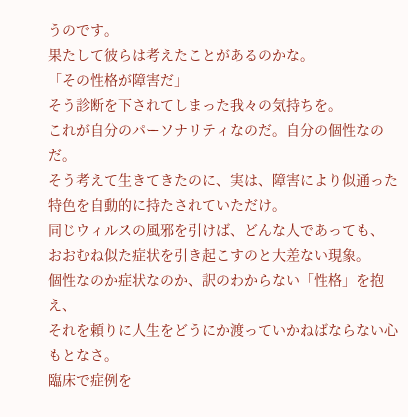うのです。
果たして彼らは考えたことがあるのかな。
「その性格が障害だ」
そう診断を下されてしまった我々の気持ちを。
これが自分のパーソナリティなのだ。自分の個性なのだ。
そう考えて生きてきたのに、実は、障害により似通った特色を自動的に持たされていただけ。
同じウィルスの風邪を引けば、どんな人であっても、
おおむね似た症状を引き起こすのと大差ない現象。
個性なのか症状なのか、訳のわからない「性格」を抱え、
それを頼りに人生をどうにか渡っていかねばならない心もとなさ。
臨床で症例を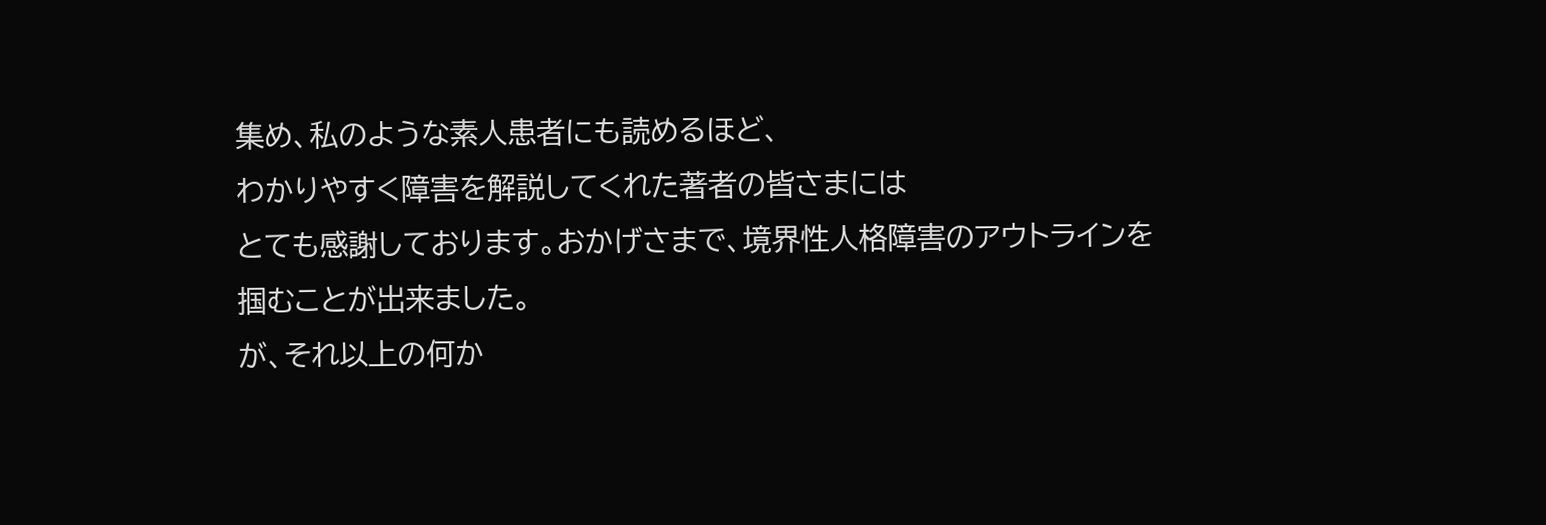集め、私のような素人患者にも読めるほど、
わかりやすく障害を解説してくれた著者の皆さまには
とても感謝しております。おかげさまで、境界性人格障害のアウトラインを
掴むことが出来ました。
が、それ以上の何か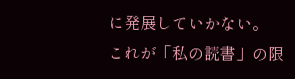に発展していかない。
これが「私の読書」の限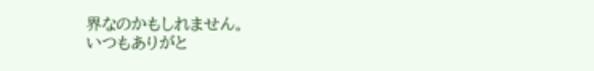界なのかもしれません。
いつもありがと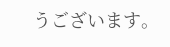うございます。